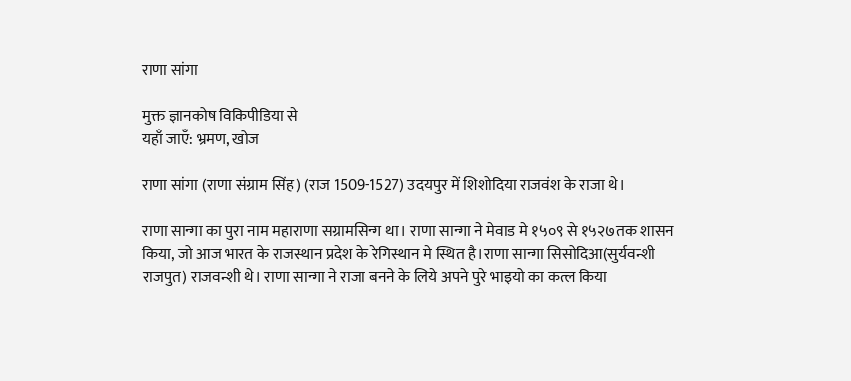राणा सांगा

मुक्त ज्ञानकोष विकिपीडिया से
यहाँ जाएँ: भ्रमण, खोज

राणा सांगा (राणा संग्राम सिंह) (राज 1509-1527) उदयपुर में शिशोदिया राजवंश के राजा थे।

राणा सान्गा का पुरा नाम महाराणा सग्रामसिन्ग था। राणा सान्गा ने मेवाड मे १५०९ से १५२७तक शासन किया, जो आज भारत के राजस्थान प्रदेश के रेगिस्थान मे स्थित है।राणा सान्गा सिसोदिआ(सुर्यवन्शी राजपुत) राजवन्शी थे। राणा सान्गा ने राजा बनने के लिये अपने पुरे भाइयो का कत्ल किया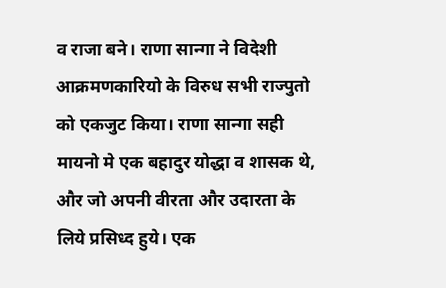व राजा बने। राणा सान्गा ने विदेशी आक्रमणकारियो के विरुध सभी राज्पुतो को एकजुट किया। राणा सान्गा सही मायनो मे एक बहादुर योद्धा व शासक थे, और जो अपनी वीरता और उदारता के लिये प्रसिध्द हुये। एक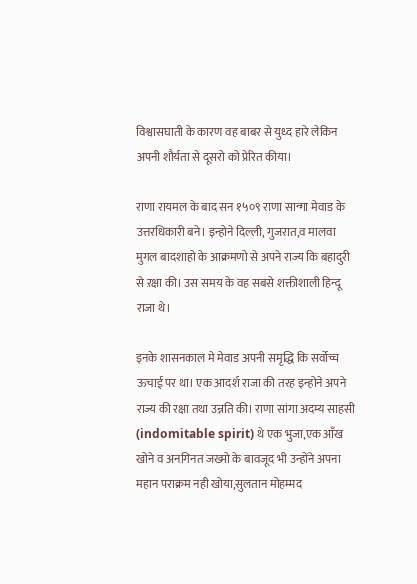विश्वासघाती के कारण वह बाबर से युध्द हारे लेकिन अपनी शौर्यता से दूसरो को प्रेरित कीया।

राणा रायमल के बाद सन १५०९ राणा सान्गा मेवाड के उत्तरधिकारी बने। इन्होने दिल्ली, गुजरात,व मालवा मुगल बादशाहो के आक्रमणो से अपने राज्य कि बहादुरी से ऱक्षा की। उस समय के वह सबसे शक्तीशाली हिन्दू राजा थे।

इनके शासनकाल मे मेवाड अपनी समृद्धि कि सर्वोच्च ऊचाई पर था। एक आदर्श राजा की तरह इन्होने अपने राज्य की ‍रक्षा तथा उन्नति की। राणा सांगा अदम्य साहसी (indomitable spirit) थे एक भुजा,एक आँख खोने व अनगिनत जख्मो के बावजूद भी उन्होंने अपना महान पराक्रम नही खोया,सुलतान मोहम्मद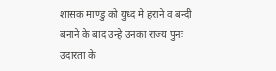शासक माण्डु को युध्द मे हराने व बन्दी बनाने के बाद उन्हे उनका राज्य पुनः उदारता के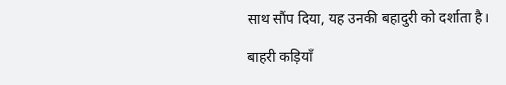साथ सौंप दिया, यह उनकी बहादुरी को दर्शाता है।

बाहरी कड़ियाँ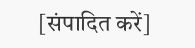[संपादित करें]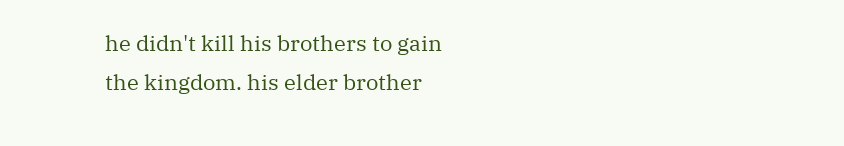he didn't kill his brothers to gain the kingdom. his elder brother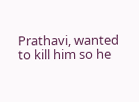Prathavi, wanted to kill him so he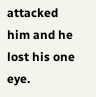attacked him and he lost his one eye.